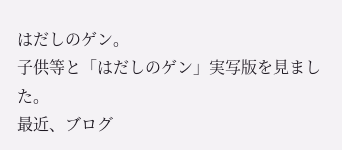はだしのゲン。
子供等と「はだしのゲン」実写版を見ました。
最近、ブログ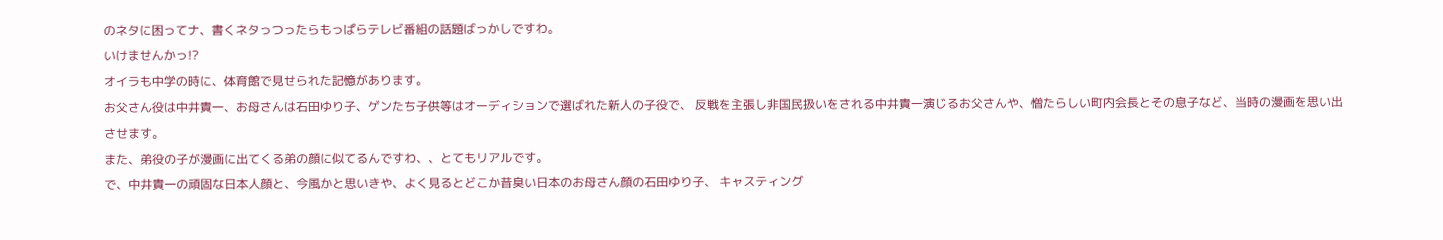のネタに困ってナ、書くネタっつったらもっぱらテレビ番組の話題ばっかしですわ。
いけませんかっ!?
オイラも中学の時に、体育館で見せられた記憶があります。
お父さん役は中井貴一、お母さんは石田ゆり子、ゲンたち子供等はオーディションで選ばれた新人の子役で、 反戦を主張し非国民扱いをされる中井貴一演じるお父さんや、憎たらしい町内会長とその息子など、当時の漫画を思い出させます。
また、弟役の子が漫画に出てくる弟の顔に似てるんですわ、、とてもリアルです。
で、中井貴一の頑固な日本人顔と、今風かと思いきや、よく見るとどこか昔臭い日本のお母さん顔の石田ゆり子、 キャスティング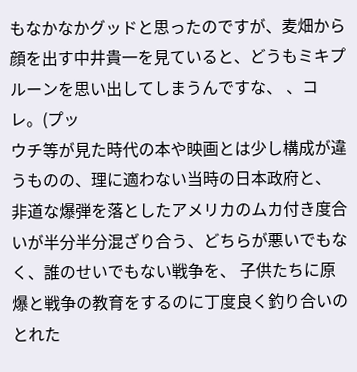もなかなかグッドと思ったのですが、麦畑から顔を出す中井貴一を見ていると、どうもミキプルーンを思い出してしまうんですな、 、コレ。(プッ
ウチ等が見た時代の本や映画とは少し構成が違うものの、理に適わない当時の日本政府と、 非道な爆弾を落としたアメリカのムカ付き度合いが半分半分混ざり合う、どちらが悪いでもなく、誰のせいでもない戦争を、 子供たちに原爆と戦争の教育をするのに丁度良く釣り合いのとれた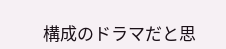構成のドラマだと思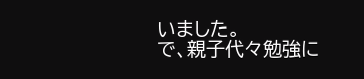いました。
で、親子代々勉強に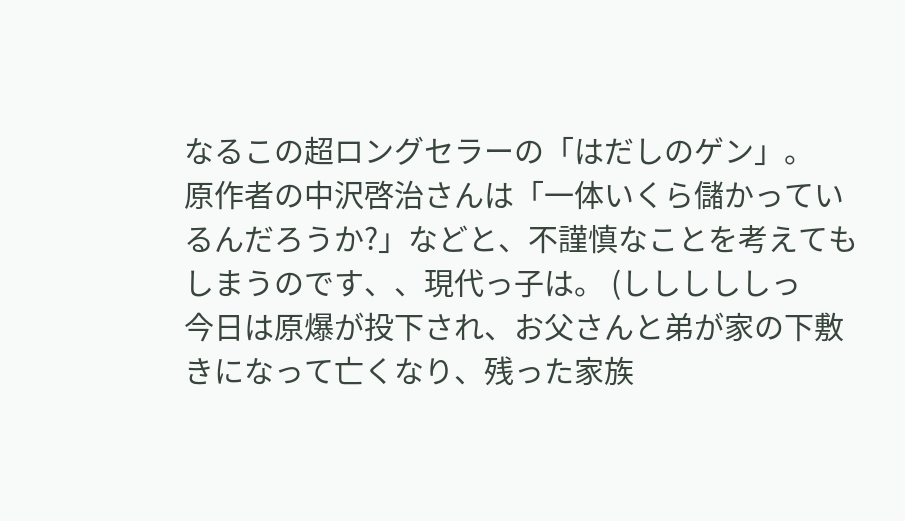なるこの超ロングセラーの「はだしのゲン」。
原作者の中沢啓治さんは「一体いくら儲かっているんだろうか?」などと、不謹慎なことを考えてもしまうのです、、現代っ子は。 (しししししっ
今日は原爆が投下され、お父さんと弟が家の下敷きになって亡くなり、残った家族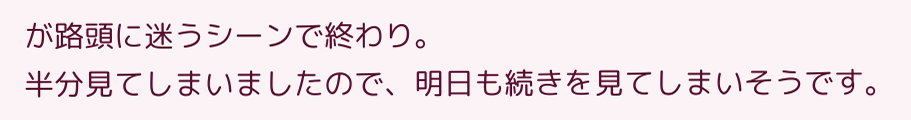が路頭に迷うシーンで終わり。
半分見てしまいましたので、明日も続きを見てしまいそうです。